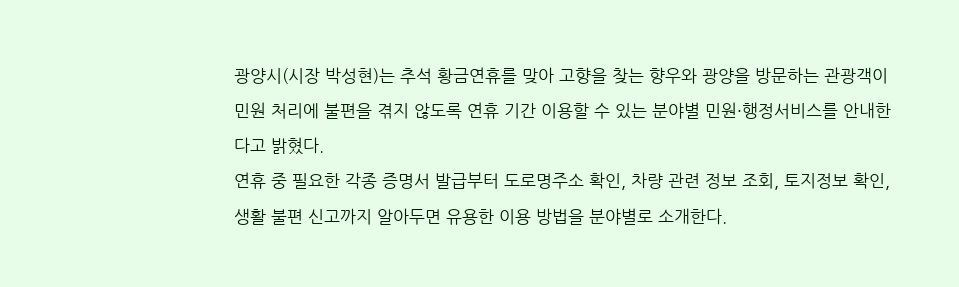광양시(시장 박성현)는 추석 황금연휴를 맞아 고향을 찾는 향우와 광양을 방문하는 관광객이 민원 처리에 불편을 겪지 않도록 연휴 기간 이용할 수 있는 분야별 민원·행정서비스를 안내한다고 밝혔다.
연휴 중 필요한 각종 증명서 발급부터 도로명주소 확인, 차량 관련 정보 조회, 토지정보 확인, 생활 불편 신고까지 알아두면 유용한 이용 방법을 분야별로 소개한다.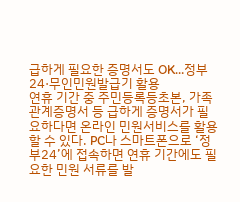급하게 필요한 증명서도 OK…정부24·무인민원발급기 활용
연휴 기간 중 주민등록등초본, 가족관계증명서 등 급하게 증명서가 필요하다면 온라인 민원서비스를 활용할 수 있다. PC나 스마트폰으로 ‘정부24’에 접속하면 연휴 기간에도 필요한 민원 서류를 발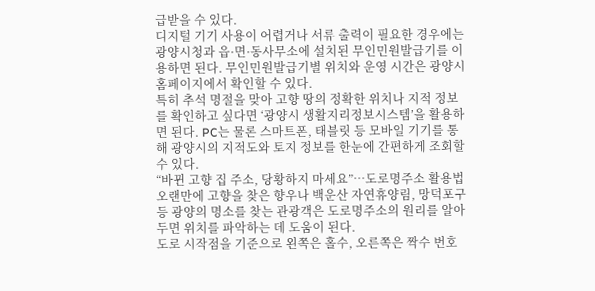급받을 수 있다.
디지털 기기 사용이 어렵거나 서류 출력이 필요한 경우에는 광양시청과 읍·면·동사무소에 설치된 무인민원발급기를 이용하면 된다. 무인민원발급기별 위치와 운영 시간은 광양시 홈페이지에서 확인할 수 있다.
특히 추석 명절을 맞아 고향 땅의 정확한 위치나 지적 정보를 확인하고 싶다면 ‘광양시 생활지리정보시스템’을 활용하면 된다. PC는 물론 스마트폰, 태블릿 등 모바일 기기를 통해 광양시의 지적도와 토지 정보를 한눈에 간편하게 조회할 수 있다.
“바뀐 고향 집 주소, 당황하지 마세요”…도로명주소 활용법
오랜만에 고향을 찾은 향우나 백운산 자연휴양림, 망덕포구 등 광양의 명소를 찾는 관광객은 도로명주소의 원리를 알아두면 위치를 파악하는 데 도움이 된다.
도로 시작점을 기준으로 왼쪽은 홀수, 오른쪽은 짝수 번호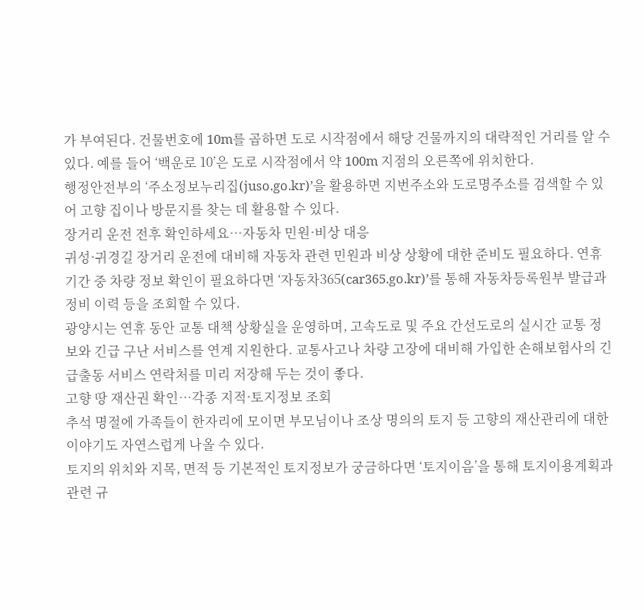가 부여된다. 건물번호에 10m를 곱하면 도로 시작점에서 해당 건물까지의 대략적인 거리를 알 수 있다. 예를 들어 ‘백운로 10’은 도로 시작점에서 약 100m 지점의 오른쪽에 위치한다.
행정안전부의 ‘주소정보누리집(juso.go.kr)’을 활용하면 지번주소와 도로명주소를 검색할 수 있어 고향 집이나 방문지를 찾는 데 활용할 수 있다.
장거리 운전 전후 확인하세요…자동차 민원·비상 대응
귀성·귀경길 장거리 운전에 대비해 자동차 관련 민원과 비상 상황에 대한 준비도 필요하다. 연휴 기간 중 차량 정보 확인이 필요하다면 ‘자동차365(car365.go.kr)’를 통해 자동차등록원부 발급과 정비 이력 등을 조회할 수 있다.
광양시는 연휴 동안 교통 대책 상황실을 운영하며, 고속도로 및 주요 간선도로의 실시간 교통 정보와 긴급 구난 서비스를 연계 지원한다. 교통사고나 차량 고장에 대비해 가입한 손해보험사의 긴급출동 서비스 연락처를 미리 저장해 두는 것이 좋다.
고향 땅 재산권 확인…각종 지적·토지정보 조회
추석 명절에 가족들이 한자리에 모이면 부모님이나 조상 명의의 토지 등 고향의 재산관리에 대한 이야기도 자연스럽게 나올 수 있다.
토지의 위치와 지목, 면적 등 기본적인 토지정보가 궁금하다면 ‘토지이음’을 통해 토지이용계획과 관련 규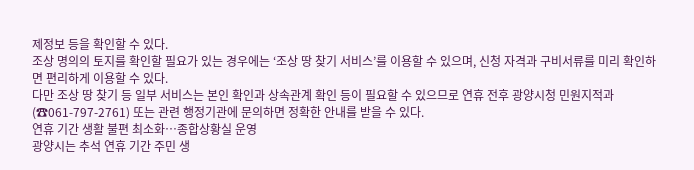제정보 등을 확인할 수 있다.
조상 명의의 토지를 확인할 필요가 있는 경우에는 ‘조상 땅 찾기 서비스’를 이용할 수 있으며, 신청 자격과 구비서류를 미리 확인하면 편리하게 이용할 수 있다.
다만 조상 땅 찾기 등 일부 서비스는 본인 확인과 상속관계 확인 등이 필요할 수 있으므로 연휴 전후 광양시청 민원지적과(☎061-797-2761) 또는 관련 행정기관에 문의하면 정확한 안내를 받을 수 있다.
연휴 기간 생활 불편 최소화…종합상황실 운영
광양시는 추석 연휴 기간 주민 생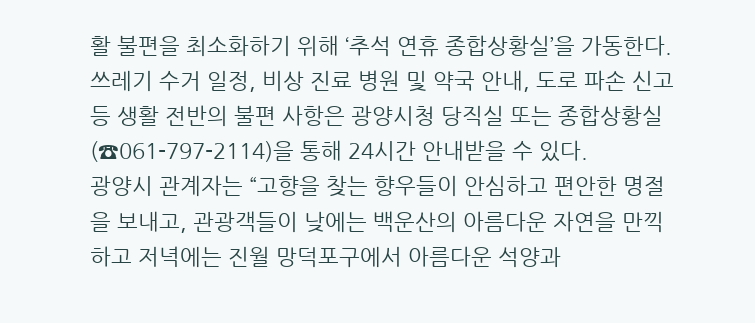활 불편을 최소화하기 위해 ‘추석 연휴 종합상황실’을 가동한다. 쓰레기 수거 일정, 비상 진료 병원 및 약국 안내, 도로 파손 신고 등 생활 전반의 불편 사항은 광양시청 당직실 또는 종합상황실(☎061-797-2114)을 통해 24시간 안내받을 수 있다.
광양시 관계자는 “고향을 찾는 향우들이 안심하고 편안한 명절을 보내고, 관광객들이 낮에는 백운산의 아름다운 자연을 만끽하고 저녁에는 진월 망덕포구에서 아름다운 석양과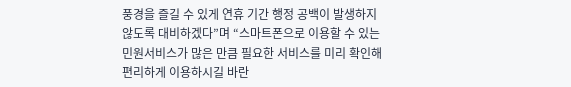풍경을 즐길 수 있게 연휴 기간 행정 공백이 발생하지 않도록 대비하겠다”며 “스마트폰으로 이용할 수 있는 민원서비스가 많은 만큼 필요한 서비스를 미리 확인해 편리하게 이용하시길 바란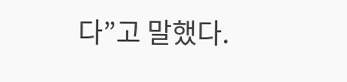다”고 말했다.